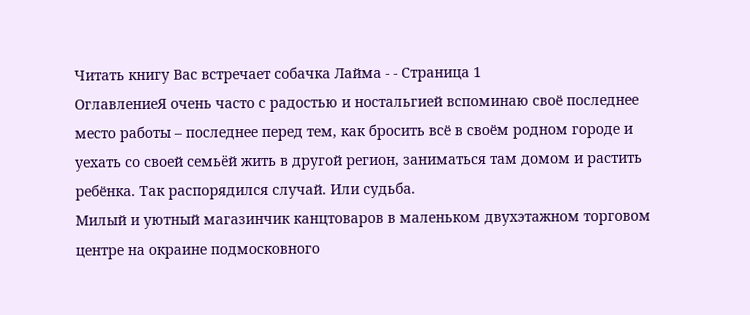Читать книгу Вас встречает собачка Лайма - - Страница 1
ОглавлениеЯ очень часто с радостью и ностальгией вспоминаю своё последнее место работы – последнее перед тем, как бросить всё в своём родном городе и уехать со своей семьëй жить в другой регион, заниматься там домом и растить ребёнка. Так распорядился случай. Или судьба.
Милый и уютный магазинчик канцтоваров в маленьком двухэтажном торговом центре на окраине подмосковного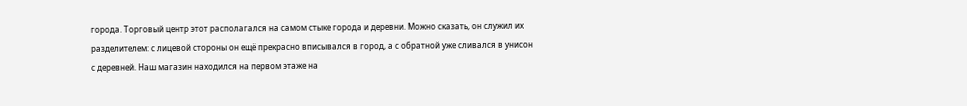города. Торговый центр этот располагался на самом стыке города и деревни. Можно сказать, он служил их разделителем: с лицевой стороны он ещё прекрасно вписывался в город, а с обратной уже сливался в унисон с деревней. Наш магазин находился на первом этаже на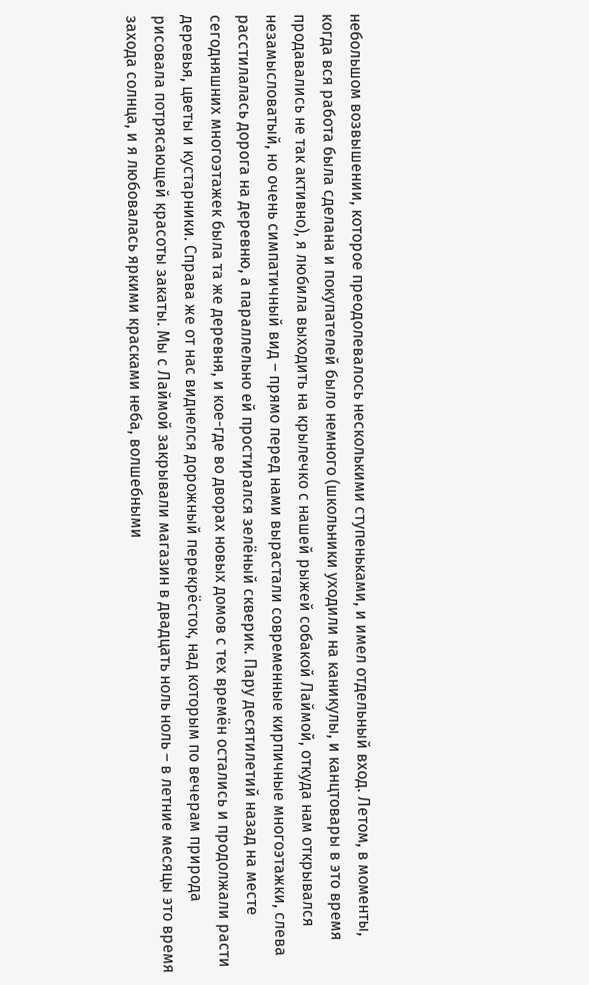небольшом возвышении, которое преодолевалось несколькими ступеньками, и имел отдельный вход. Летом, в моменты, когда вся работа была сделана и покупателей было немного (школьники уходили на каникулы, и канцтовары в это время продавались не так активно), я любила выходить на крылечко с нашей рыжей собакой Лаймой, откуда нам открывался незамысловатый, но очень симпатичный вид – прямо перед нами вырастали современные кирпичные многоэтажки, слева расстилалась дорога на деревню, а параллельно ей простирался зелёный скверик. Пару десятилетий назад на месте сегодняшних многоэтажек была та же деревня, и кое-где во дворах новых домов с тех времён остались и продолжали расти деревья, цветы и кустарники. Справа же от нас виднелся дорожный перекрёсток, над которым по вечерам природа рисовала потрясающей красоты закаты. Мы с Лаймой закрывали магазин в двадцать ноль ноль – в летние месяцы это время захода солнца, и я любовалась яркими красками неба, волшебными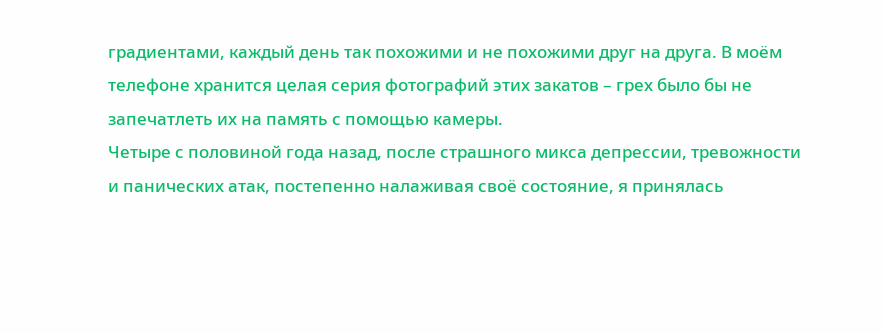градиентами, каждый день так похожими и не похожими друг на друга. В моём телефоне хранится целая серия фотографий этих закатов – грех было бы не запечатлеть их на память с помощью камеры.
Четыре с половиной года назад, после страшного микса депрессии, тревожности и панических атак, постепенно налаживая своё состояние, я принялась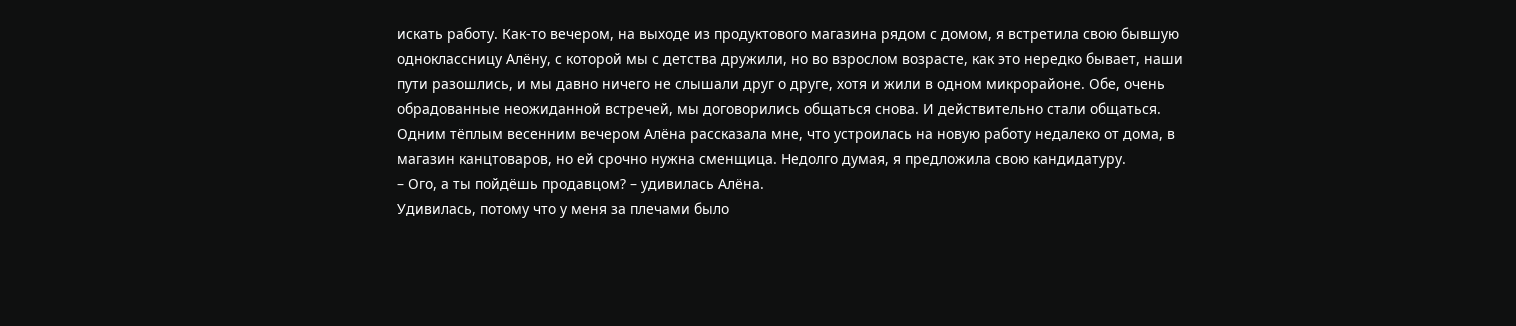искать работу. Как-то вечером, на выходе из продуктового магазина рядом с домом, я встретила свою бывшую одноклассницу Алёну, с которой мы с детства дружили, но во взрослом возрасте, как это нередко бывает, наши пути разошлись, и мы давно ничего не слышали друг о друге, хотя и жили в одном микрорайоне. Обе, очень обрадованные неожиданной встречей, мы договорились общаться снова. И действительно стали общаться. Одним тёплым весенним вечером Алёна рассказала мне, что устроилась на новую работу недалеко от дома, в магазин канцтоваров, но ей срочно нужна сменщица. Недолго думая, я предложила свою кандидатуру.
– Ого, а ты пойдёшь продавцом? – удивилась Алёна.
Удивилась, потому что у меня за плечами было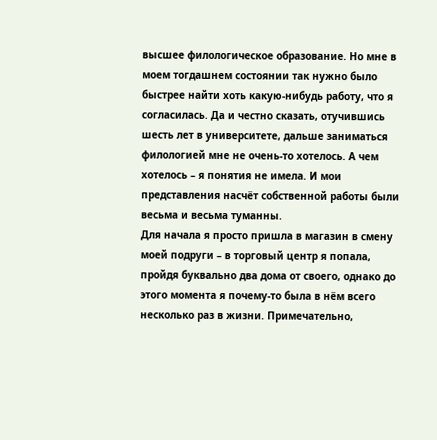высшее филологическое образование. Но мне в моем тогдашнем состоянии так нужно было быстрее найти хоть какую-нибудь работу, что я согласилась. Да и честно сказать, отучившись шесть лет в университете, дальше заниматься филологией мне не очень-то хотелось. А чем хотелось – я понятия не имела. И мои представления насчёт собственной работы были весьма и весьма туманны.
Для начала я просто пришла в магазин в смену моей подруги – в торговый центр я попала, пройдя буквально два дома от своего, однако до этого момента я почему-то была в нём всего несколько раз в жизни. Примечательно,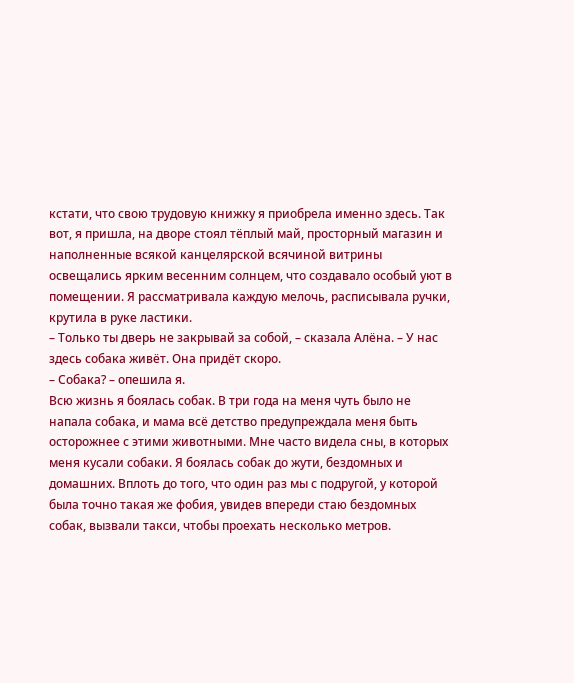кстати, что свою трудовую книжку я приобрела именно здесь. Так вот, я пришла, на дворе стоял тёплый май, просторный магазин и наполненные всякой канцелярской всячиной витрины освещались ярким весенним солнцем, что создавало особый уют в помещении. Я рассматривала каждую мелочь, расписывала ручки, крутила в руке ластики.
– Только ты дверь не закрывай за собой, – сказала Алёна. – У нас здесь собака живёт. Она придёт скоро.
– Собака? – опешила я.
Всю жизнь я боялась собак. В три года на меня чуть было не напала собака, и мама всë детство предупреждала меня быть осторожнее с этими животными. Мне часто видела сны, в которых меня кусали собаки. Я боялась собак до жути, бездомных и домашних. Вплоть до того, что один раз мы с подругой, у которой была точно такая же фобия, увидев впереди стаю бездомных собак, вызвали такси, чтобы проехать несколько метров.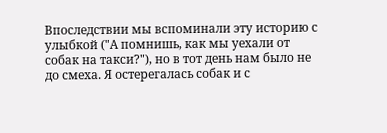Впоследствии мы вспоминали эту историю с улыбкой ("А помнишь, как мы уехали от собак на такси?"), но в тот день нам было не до смеха. Я остерегалась собак и с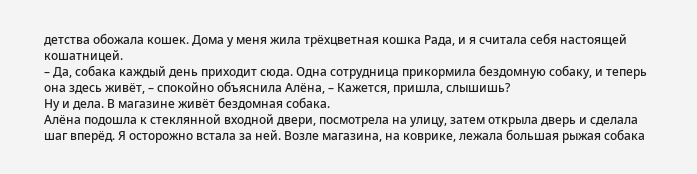детства обожала кошек. Дома у меня жила трёхцветная кошка Рада, и я считала себя настоящей кошатницей.
– Да, собака каждый день приходит сюда. Одна сотрудница прикормила бездомную собаку, и теперь она здесь живёт, – спокойно объяснила Алёна, – Кажется, пришла, слышишь?
Ну и дела. В магазине живёт бездомная собака.
Алёна подошла к стеклянной входной двери, посмотрела на улицу, затем открыла дверь и сделала шаг вперёд. Я осторожно встала за ней. Возле магазина, на коврике, лежала большая рыжая собака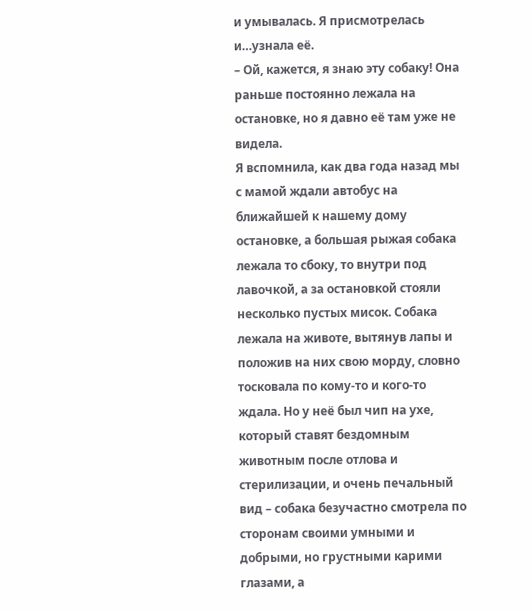и умывалась. Я присмотрелась и…узнала её.
– Ой, кажется, я знаю эту собаку! Она раньше постоянно лежала на остановке, но я давно её там уже не видела.
Я вспомнила, как два года назад мы с мамой ждали автобус на ближайшей к нашему дому остановке, а большая рыжая собака лежала то сбоку, то внутри под лавочкой, а за остановкой стояли несколько пустых мисок. Собака лежала на животе, вытянув лапы и положив на них свою морду, словно тосковала по кому-то и кого-то ждала. Но у неё был чип на ухе, который ставят бездомным животным после отлова и стерилизации, и очень печальный вид – собака безучастно смотрела по сторонам своими умными и добрыми, но грустными карими глазами, а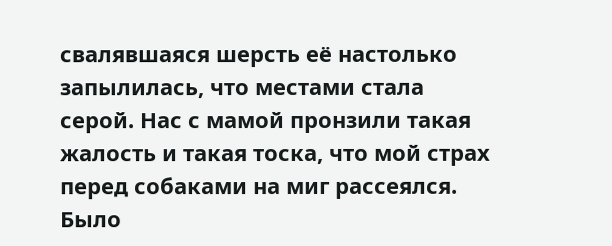свалявшаяся шерсть её настолько запылилась, что местами стала серой. Нас с мамой пронзили такая жалость и такая тоска, что мой страх перед собаками на миг рассеялся.
Было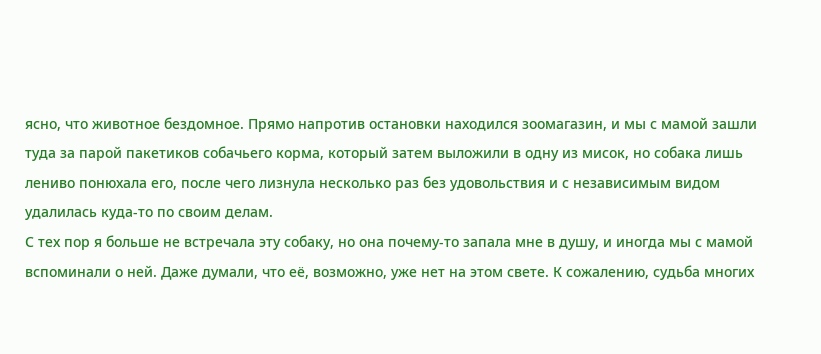ясно, что животное бездомное. Прямо напротив остановки находился зоомагазин, и мы с мамой зашли туда за парой пакетиков собачьего корма, который затем выложили в одну из мисок, но собака лишь лениво понюхала его, после чего лизнула несколько раз без удовольствия и с независимым видом удалилась куда-то по своим делам.
С тех пор я больше не встречала эту собаку, но она почему-то запала мне в душу, и иногда мы с мамой вспоминали о ней. Даже думали, что её, возможно, уже нет на этом свете. К сожалению, судьба многих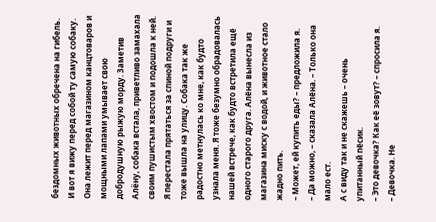бездомных животных обречена на гибель. И вот я вижу перед собой ту самую собаку. Она лежит перед магазином канцтоваров и мощными лапами умывает свою добродушную рыжую морду. Заметив Алëну, собака встала, приветливо замахала своим пушистым хвостом и подошла к ней. Я перестала прятаться за спиной подруги и тоже вышла на улицу. Собака так же радостно метнулась ко мне, как будто узнала меня. Я тоже безумно обрадовалась нашей встрече, как будто встретила ещё одного старого друга. Алёна вынесла из магазина миску с водой, и животное стало жадно пить.
– Может, ей купить еды? – предложила я.
– Да можно, – сказала Алёна. – Только она мало ест.
А с виду так и не скажешь – очень упитанный пёсик.
– Это девочка? Как её зовут? – спросила я.
– Девочка. Не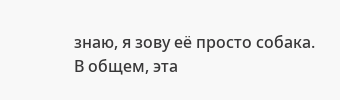знаю, я зову её просто собака.
В общем, эта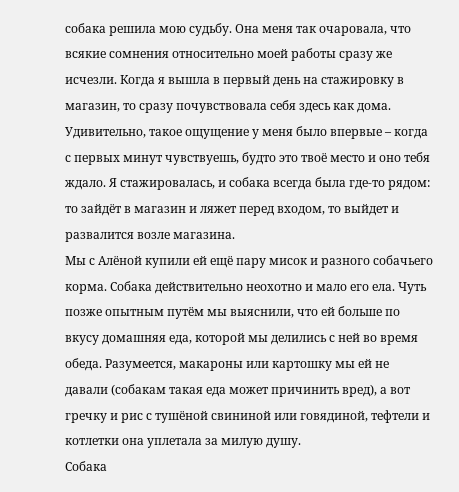собака решила мою судьбу. Она меня так очаровала, что всякие сомнения относительно моей работы сразу же исчезли. Когда я вышла в первый день на стажировку в магазин, то сразу почувствовала себя здесь как дома. Удивительно, такое ощущение у меня было впервые – когда с первых минут чувствуешь, будто это твоё место и оно тебя ждало. Я стажировалась, и собака всегда была где-то рядом: то зайдёт в магазин и ляжет перед входом, то выйдет и развалится возле магазина.
Мы с Алёной купили ей ещё пару мисок и разного собачьего корма. Собака действительно неохотно и мало его ела. Чуть позже опытным путём мы выяснили, что ей больше по вкусу домашняя еда, которой мы делились с ней во время обеда. Разумеется, макароны или картошку мы ей не давали (собакам такая еда может причинить вред), а вот гречку и рис с тушёной свининой или говядиной, тефтели и котлетки она уплетала за милую душу.
Собака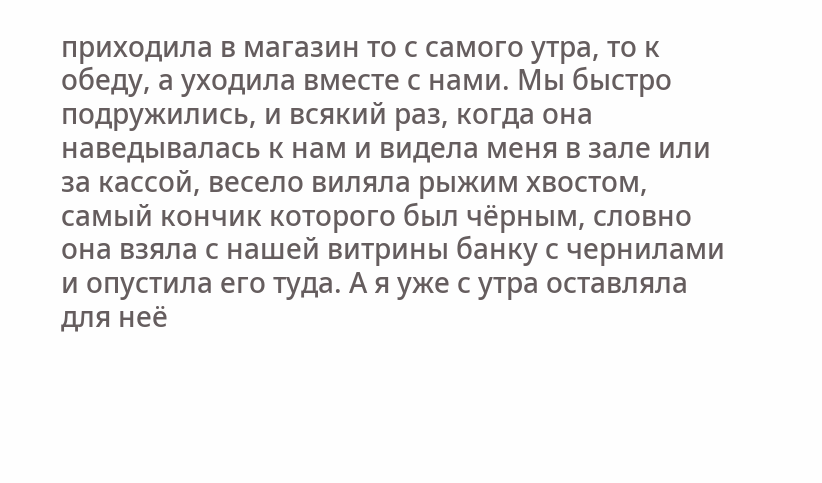приходила в магазин то с самого утра, то к обеду, а уходила вместе с нами. Мы быстро подружились, и всякий раз, когда она наведывалась к нам и видела меня в зале или за кассой, весело виляла рыжим хвостом, самый кончик которого был чёрным, словно она взяла с нашей витрины банку с чернилами и опустила его туда. А я уже с утра оставляла для неё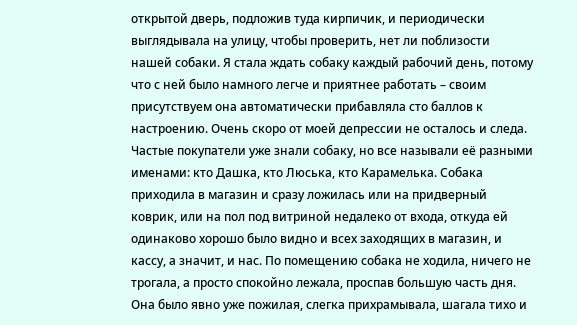открытой дверь, подложив туда кирпичик, и периодически выглядывала на улицу, чтобы проверить, нет ли поблизости нашей собаки. Я стала ждать собаку каждый рабочий день, потому что с ней было намного легче и приятнее работать – своим присутствуем она автоматически прибавляла сто баллов к настроению. Очень скоро от моей депрессии не осталось и следа.
Частые покупатели уже знали собаку, но все называли её разными именами: кто Дашка, кто Люська, кто Карамелька. Собака приходила в магазин и сразу ложилась или на придверный коврик, или на пол под витриной недалеко от входа, откуда ей одинаково хорошо было видно и всех заходящих в магазин, и кассу, а значит, и нас. По помещению собака не ходила, ничего не трогала, а просто спокойно лежала, проспав большую часть дня. Она было явно уже пожилая, слегка прихрамывала, шагала тихо и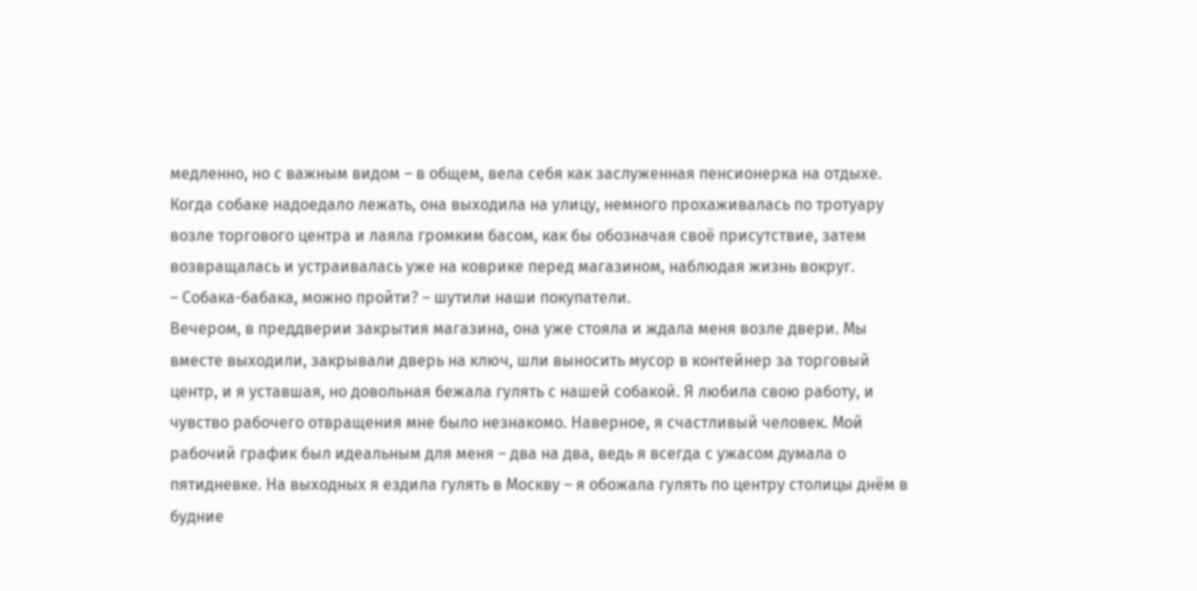медленно, но с важным видом – в общем, вела себя как заслуженная пенсионерка на отдыхе. Когда собаке надоедало лежать, она выходила на улицу, немного прохаживалась по тротуару возле торгового центра и лаяла громким басом, как бы обозначая своё присутствие, затем возвращалась и устраивалась уже на коврике перед магазином, наблюдая жизнь вокруг.
– Собака-бабака, можно пройти? – шутили наши покупатели.
Вечером, в преддверии закрытия магазина, она уже стояла и ждала меня возле двери. Мы вместе выходили, закрывали дверь на ключ, шли выносить мусор в контейнер за торговый центр, и я уставшая, но довольная бежала гулять с нашей собакой. Я любила свою работу, и чувство рабочего отвращения мне было незнакомо. Наверное, я счастливый человек. Мой рабочий график был идеальным для меня – два на два, ведь я всегда с ужасом думала о пятидневке. На выходных я ездила гулять в Москву – я обожала гулять по центру столицы днём в будние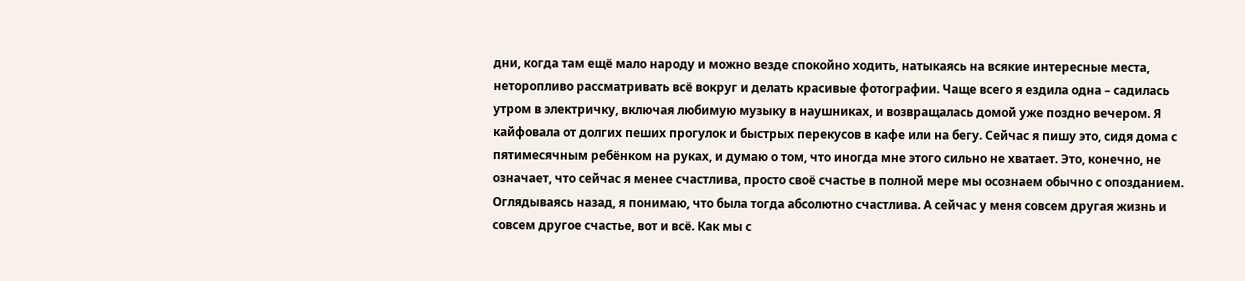дни, когда там ещё мало народу и можно везде спокойно ходить, натыкаясь на всякие интересные места, неторопливо рассматривать всё вокруг и делать красивые фотографии. Чаще всего я ездила одна – садилась утром в электричку, включая любимую музыку в наушниках, и возвращалась домой уже поздно вечером. Я кайфовала от долгих пеших прогулок и быстрых перекусов в кафе или на бегу. Сейчас я пишу это, сидя дома с пятимесячным ребёнком на руках, и думаю о том, что иногда мне этого сильно не хватает. Это, конечно, не означает, что сейчас я менее счастлива, просто своё счастье в полной мере мы осознаем обычно с опозданием. Оглядываясь назад, я понимаю, что была тогда абсолютно счастлива. А сейчас у меня совсем другая жизнь и совсем другое счастье, вот и всё. Как мы с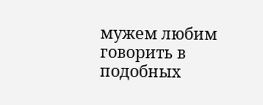мужем любим говорить в подобных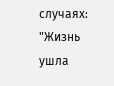случаях: "Жизнь ушла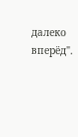далеко вперёд".